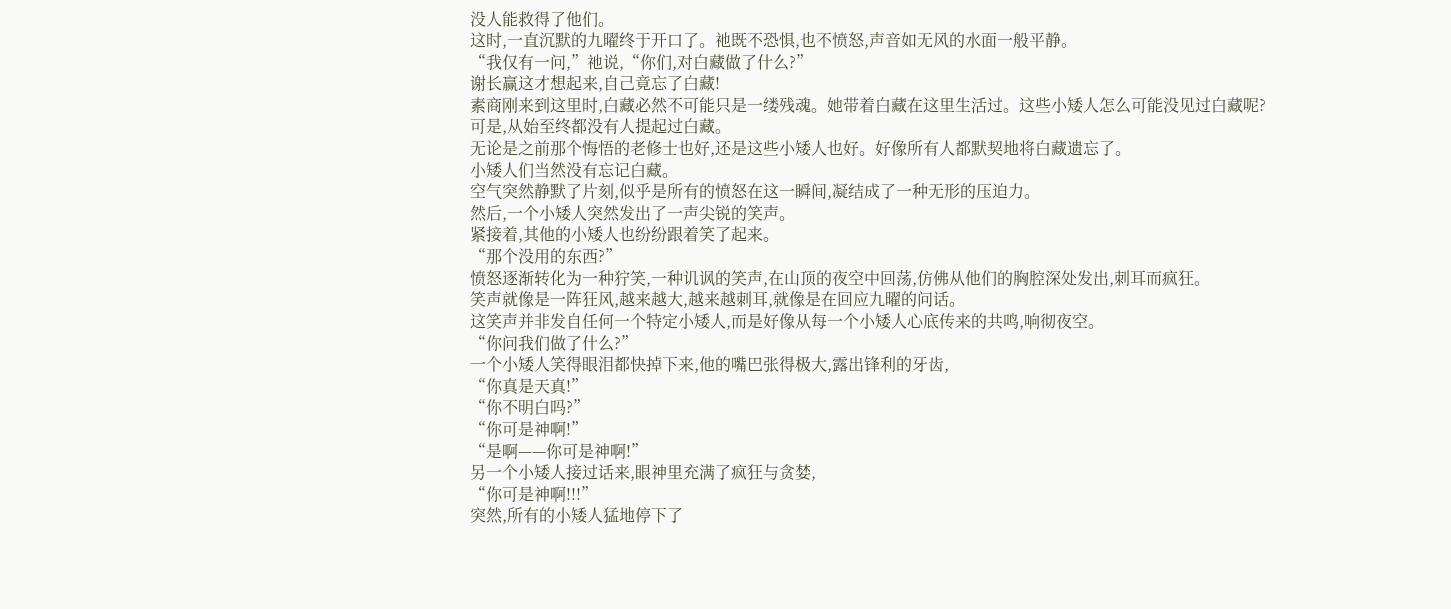没人能救得了他们。
这时,一直沉默的九曜终于开口了。祂既不恐惧,也不愤怒,声音如无风的水面一般平静。
“我仅有一问,”祂说,“你们,对白藏做了什么?”
谢长赢这才想起来,自己竟忘了白藏!
素商刚来到这里时,白藏必然不可能只是一缕残魂。她带着白藏在这里生活过。这些小矮人怎么可能没见过白藏呢?
可是,从始至终都没有人提起过白藏。
无论是之前那个悔悟的老修士也好,还是这些小矮人也好。好像所有人都默契地将白藏遗忘了。
小矮人们当然没有忘记白藏。
空气突然静默了片刻,似乎是所有的愤怒在这一瞬间,凝结成了一种无形的压迫力。
然后,一个小矮人突然发出了一声尖锐的笑声。
紧接着,其他的小矮人也纷纷跟着笑了起来。
“那个没用的东西?”
愤怒逐渐转化为一种狞笑,一种讥讽的笑声,在山顶的夜空中回荡,仿佛从他们的胸腔深处发出,刺耳而疯狂。
笑声就像是一阵狂风,越来越大,越来越刺耳,就像是在回应九曜的问话。
这笑声并非发自任何一个特定小矮人,而是好像从每一个小矮人心底传来的共鸣,响彻夜空。
“你问我们做了什么?”
一个小矮人笑得眼泪都快掉下来,他的嘴巴张得极大,露出锋利的牙齿,
“你真是天真!”
“你不明白吗?”
“你可是神啊!”
“是啊——你可是神啊!”
另一个小矮人接过话来,眼神里充满了疯狂与贪婪,
“你可是神啊!!!”
突然,所有的小矮人猛地停下了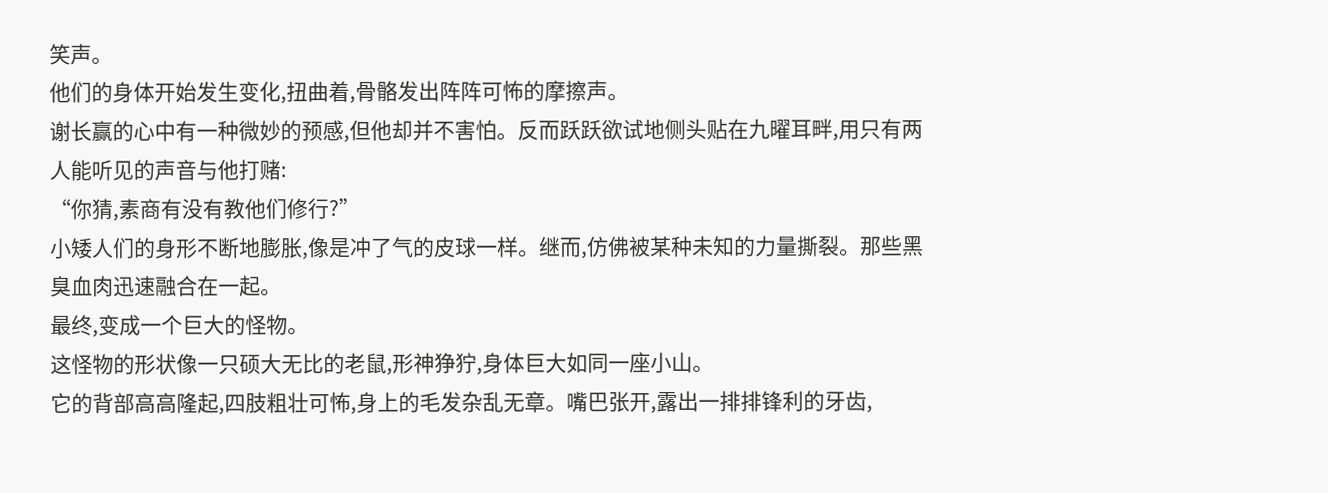笑声。
他们的身体开始发生变化,扭曲着,骨骼发出阵阵可怖的摩擦声。
谢长赢的心中有一种微妙的预感,但他却并不害怕。反而跃跃欲试地侧头贴在九曜耳畔,用只有两人能听见的声音与他打赌:
“你猜,素商有没有教他们修行?”
小矮人们的身形不断地膨胀,像是冲了气的皮球一样。继而,仿佛被某种未知的力量撕裂。那些黑臭血肉迅速融合在一起。
最终,变成一个巨大的怪物。
这怪物的形状像一只硕大无比的老鼠,形神狰狞,身体巨大如同一座小山。
它的背部高高隆起,四肢粗壮可怖,身上的毛发杂乱无章。嘴巴张开,露出一排排锋利的牙齿,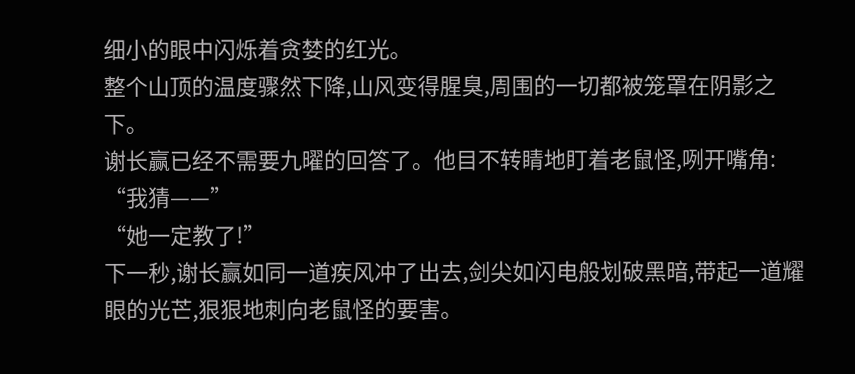细小的眼中闪烁着贪婪的红光。
整个山顶的温度骤然下降,山风变得腥臭,周围的一切都被笼罩在阴影之下。
谢长赢已经不需要九曜的回答了。他目不转睛地盯着老鼠怪,咧开嘴角:
“我猜——”
“她一定教了!”
下一秒,谢长赢如同一道疾风冲了出去,剑尖如闪电般划破黑暗,带起一道耀眼的光芒,狠狠地刺向老鼠怪的要害。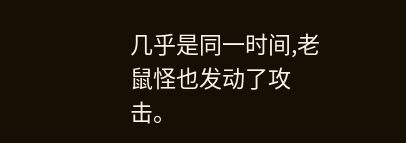几乎是同一时间,老鼠怪也发动了攻击。